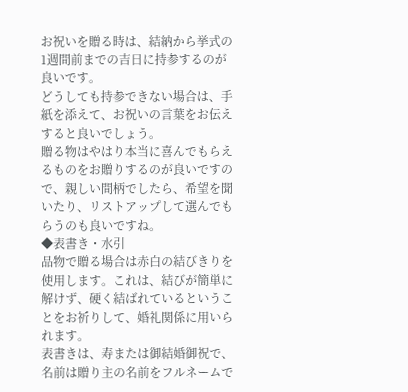お祝いを贈る時は、結納から挙式の1週間前までの吉日に持参するのが良いです。
どうしても持参できない場合は、手紙を添えて、お祝いの言葉をお伝えすると良いでしょう。
贈る物はやはり本当に喜んでもらえるものをお贈りするのが良いですので、親しい間柄でしたら、希望を聞いたり、リストアップして選んでもらうのも良いですね。
◆表書き・水引
品物で贈る場合は赤白の結びきりを使用します。これは、結びが簡単に解けず、硬く結ばれているということをお祈りして、婚礼関係に用いられます。
表書きは、寿または御結婚御祝で、名前は贈り主の名前をフルネームで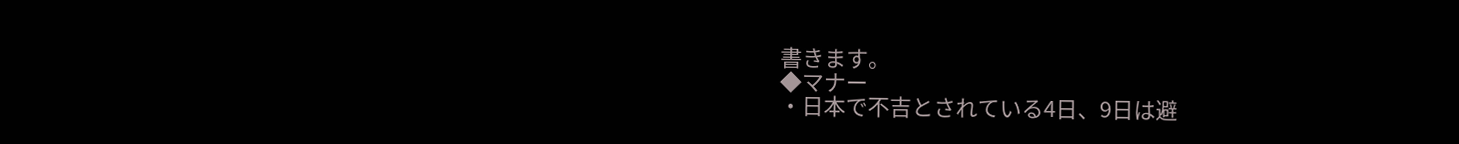書きます。
◆マナー
・日本で不吉とされている4日、9日は避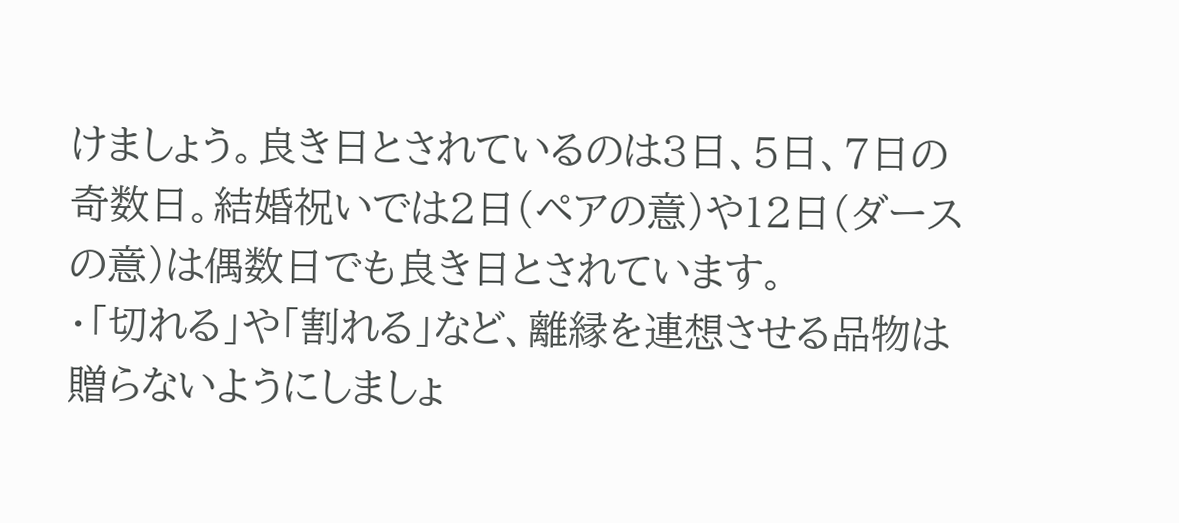けましょう。良き日とされているのは3日、5日、7日の奇数日。結婚祝いでは2日(ペアの意)や12日(ダースの意)は偶数日でも良き日とされています。
・「切れる」や「割れる」など、離縁を連想させる品物は贈らないようにしましょ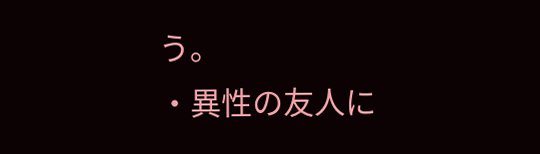う。
・異性の友人に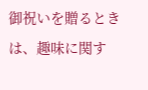御祝いを贈るときは、趣味に関す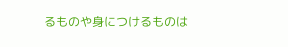るものや身につけるものは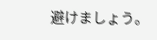避けましょう。